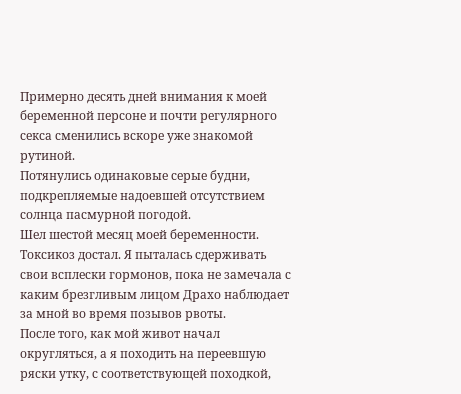Примерно десять дней внимания к моей беременной персоне и почти регулярного секса сменились вскоре уже знакомой рутиной.
Потянулись одинаковые серые будни, подкрепляемые надоевшей отсутствием солнца пасмурной погодой.
Шел шестой месяц моей беременности. Токсикоз достал. Я пыталась сдерживать свои всплески гормонов, пока не замечала с каким брезгливым лицом Драхо наблюдает за мной во время позывов рвоты.
После того, как мой живот начал округляться, а я походить на переевшую ряски утку, с соответствующей походкой,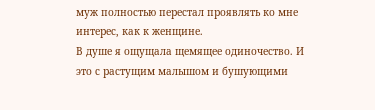муж полностью перестал проявлять ко мне интерес, как к женщине.
В душе я ощущала щемящее одиночество. И это с растущим малышом и бушующими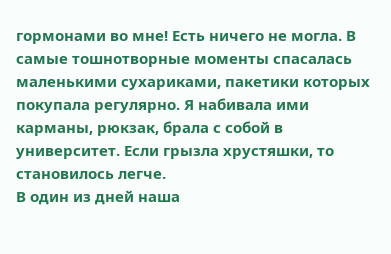гормонами во мне! Есть ничего не могла. В самые тошнотворные моменты спасалась маленькими сухариками, пакетики которых покупала регулярно. Я набивала ими карманы, рюкзак, брала с собой в университет. Если грызла хрустяшки, то становилось легче.
В один из дней наша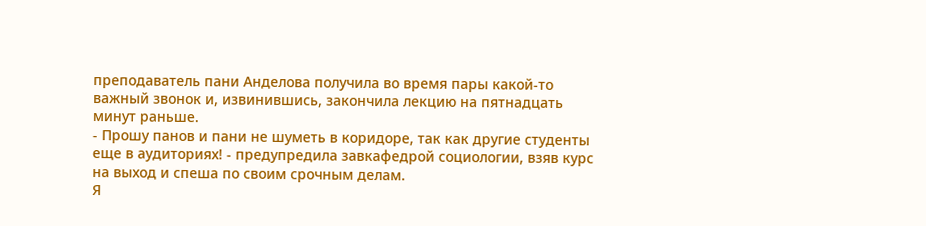преподаватель пани Анделова получила во время пары какой-то важный звонок и, извинившись, закончила лекцию на пятнадцать минут раньше.
- Прошу панов и пани не шуметь в коридоре, так как другие студенты еще в аудиториях! - предупредила завкафедрой социологии, взяв курс на выход и спеша по своим срочным делам.
Я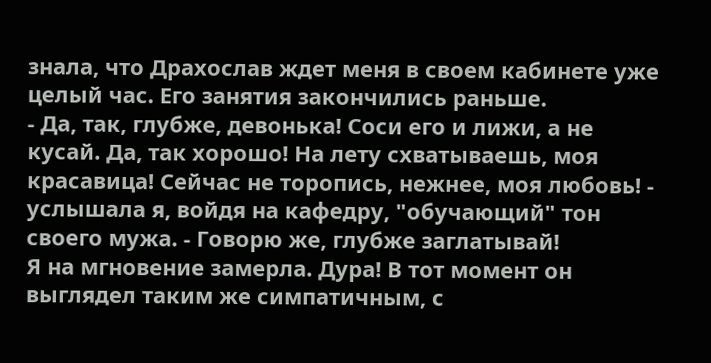знала, что Драхослав ждет меня в своем кабинете уже целый час. Его занятия закончились раньше.
- Да, так, глубже, девонька! Соси его и лижи, а не кусай. Да, так хорошо! На лету схватываешь, моя красавица! Сейчас не торопись, нежнее, моя любовь! - услышала я, войдя на кафедру, "обучающий" тон своего мужа. - Говорю же, глубже заглатывай!
Я на мгновение замерла. Дура! В тот момент он выглядел таким же симпатичным, с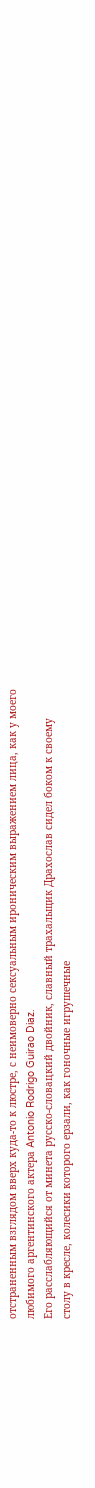отстраненным взглядом вверх куда-то к люстре, с неимоверно сексуальным ироническим выражением лица, как у моего любимого аргентинского актера Antonio Rodrigo Guirao Diaz.
Его расслабляющийся от минета русско-словацкий двойник, славный трахальщик Драхослав сидел боком к своему столу в кресле, колесики которого ерзали, как гоночные игрушечные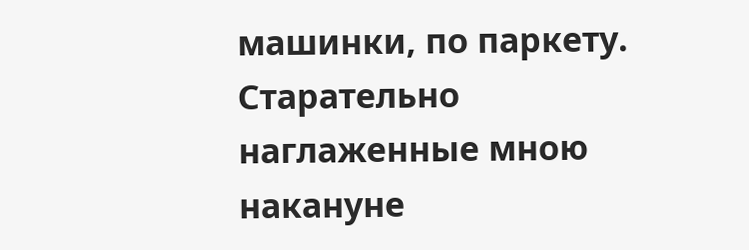машинки, по паркету. Старательно наглаженные мною накануне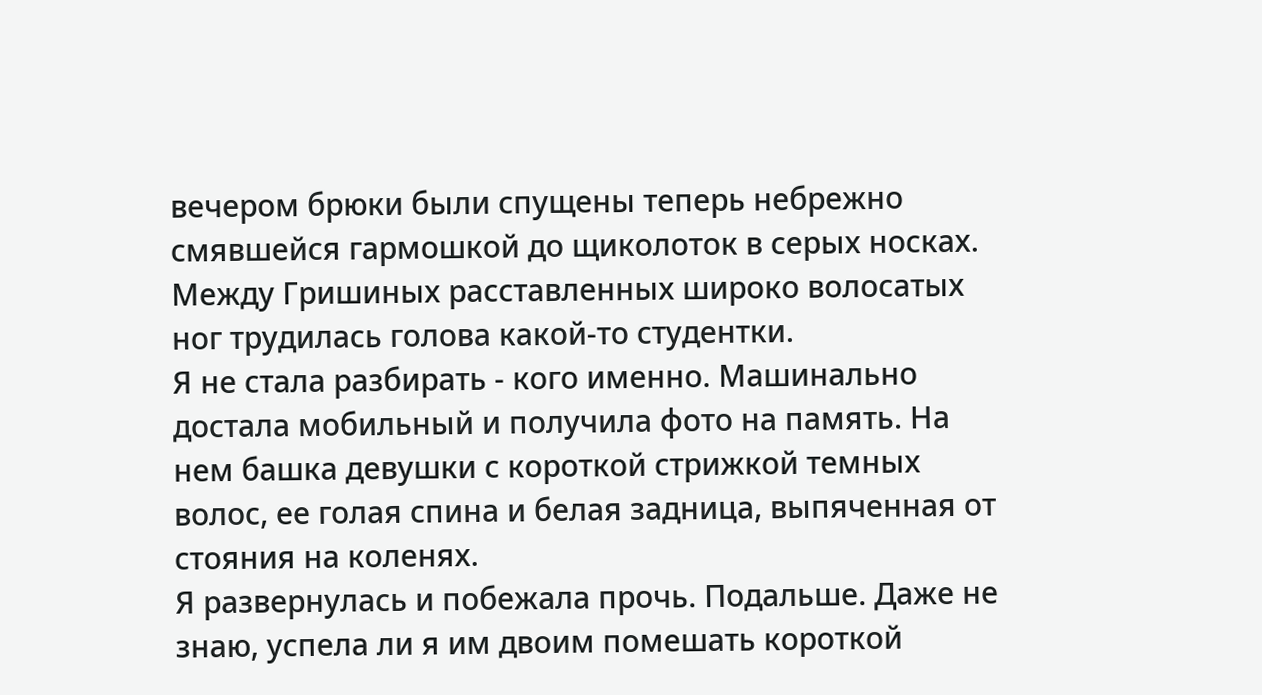вечером брюки были спущены теперь небрежно смявшейся гармошкой до щиколоток в серых носках. Между Гришиных расставленных широко волосатых ног трудилась голова какой-то студентки.
Я не стала разбирать - кого именно. Машинально достала мобильный и получила фото на память. На нем башка девушки с короткой стрижкой темных волос, ее голая спина и белая задница, выпяченная от стояния на коленях.
Я развернулась и побежала прочь. Подальше. Даже не знаю, успела ли я им двоим помешать короткой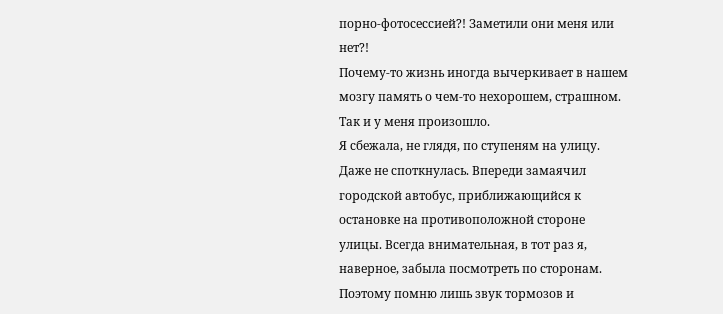порно-фотосессией?! Заметили они меня или нет?!
Почему-то жизнь иногда вычеркивает в нашем мозгу память о чем-то нехорошем, страшном. Так и у меня произошло.
Я сбежала, не глядя, по ступеням на улицу. Даже не споткнулась. Впереди замаячил городской автобус, приближающийся к остановке на противоположной стороне улицы. Всегда внимательная, в тот раз я, наверное, забыла посмотреть по сторонам. Поэтому помню лишь звук тормозов и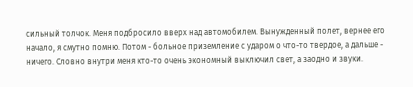сильный толчок. Меня подбросило вверх над автомобилем. Вынужденный полет, вернее его начало, я смутно помню. Потом - больное приземление с ударом о что-то твердое, а дальше - ничего. Словно внутри меня кто-то очень экономный выключил свет, а заодно и звуки.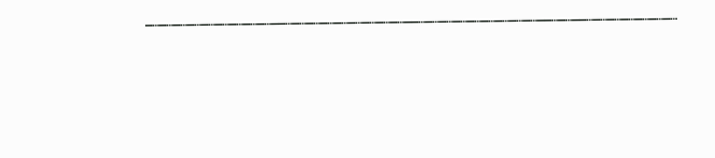━┅━┅━┅━┅━┅━┅━┅━┅━┅━━┅━┅━┅━┅━┅━┅━┅━┅━┅━━┅━┅━┅━┅━┅━┅━┅━┅━┅━━┅━┅━━┅━┅━┅━┅━┅━┅━┅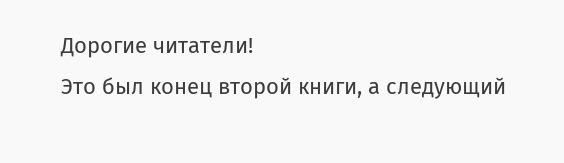Дорогие читатели!
Это был конец второй книги, а следующий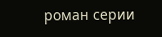роман серии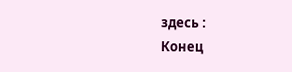здесь :
Конец